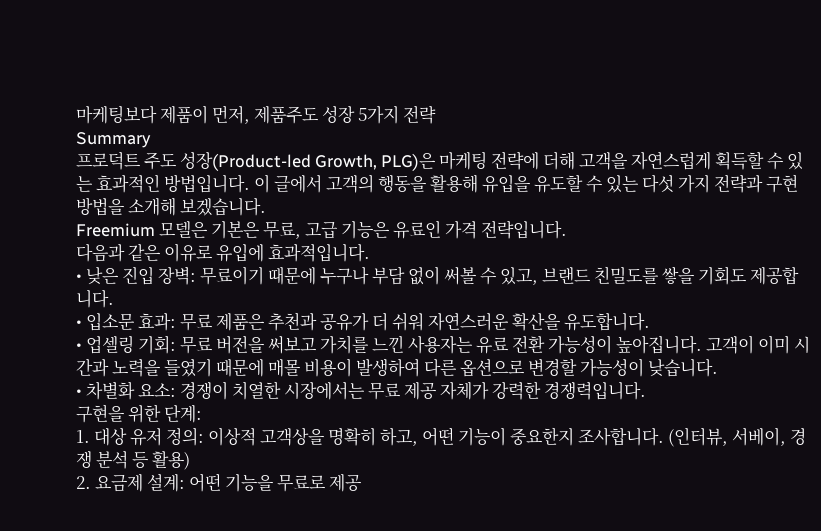마케팅보다 제품이 먼저, 제품주도 성장 5가지 전략
Summary
프로덕트 주도 성장(Product-led Growth, PLG)은 마케팅 전략에 더해 고객을 자연스럽게 획득할 수 있는 효과적인 방법입니다. 이 글에서 고객의 행동을 활용해 유입을 유도할 수 있는 다섯 가지 전략과 구현 방법을 소개해 보겠습니다.
Freemium 모델은 기본은 무료, 고급 기능은 유료인 가격 전략입니다.
다음과 같은 이유로 유입에 효과적입니다.
• 낮은 진입 장벽: 무료이기 때문에 누구나 부담 없이 써볼 수 있고, 브랜드 친밀도를 쌓을 기회도 제공합니다.
• 입소문 효과: 무료 제품은 추천과 공유가 더 쉬워 자연스러운 확산을 유도합니다.
• 업셀링 기회: 무료 버전을 써보고 가치를 느낀 사용자는 유료 전환 가능성이 높아집니다. 고객이 이미 시간과 노력을 들였기 때문에 매몰 비용이 발생하여 다른 옵션으로 변경할 가능성이 낮습니다.
• 차별화 요소: 경쟁이 치열한 시장에서는 무료 제공 자체가 강력한 경쟁력입니다.
구현을 위한 단계:
1. 대상 유저 정의: 이상적 고객상을 명확히 하고, 어떤 기능이 중요한지 조사합니다. (인터뷰, 서베이, 경쟁 분석 등 활용)
2. 요금제 설계: 어떤 기능을 무료로 제공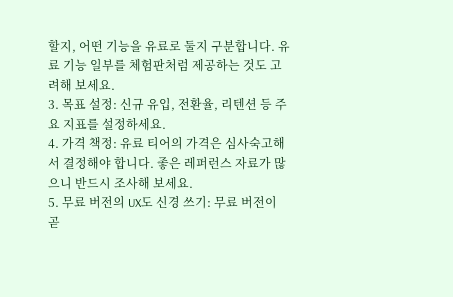할지, 어떤 기능을 유료로 둘지 구분합니다. 유료 기능 일부를 체험판처럼 제공하는 것도 고려해 보세요.
3. 목표 설정: 신규 유입, 전환율, 리텐션 등 주요 지표를 설정하세요.
4. 가격 책정: 유료 티어의 가격은 심사숙고해서 결정해야 합니다. 좋은 레퍼런스 자료가 많으니 반드시 조사해 보세요.
5. 무료 버전의 UX도 신경 쓰기: 무료 버전이 곧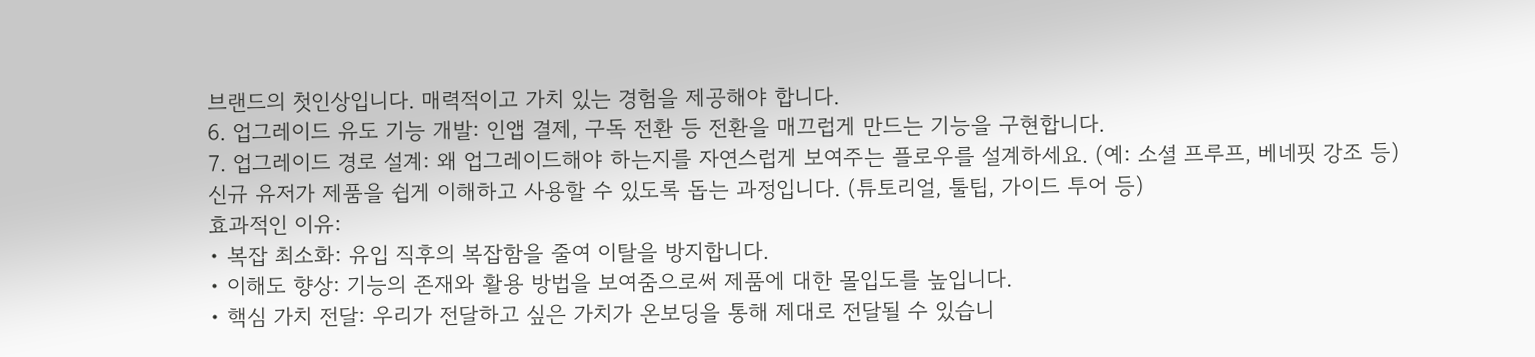브랜드의 첫인상입니다. 매력적이고 가치 있는 경험을 제공해야 합니다.
6. 업그레이드 유도 기능 개발: 인앱 결제, 구독 전환 등 전환을 매끄럽게 만드는 기능을 구현합니다.
7. 업그레이드 경로 설계: 왜 업그레이드해야 하는지를 자연스럽게 보여주는 플로우를 설계하세요. (예: 소셜 프루프, 베네핏 강조 등)
신규 유저가 제품을 쉽게 이해하고 사용할 수 있도록 돕는 과정입니다. (튜토리얼, 툴팁, 가이드 투어 등)
효과적인 이유:
• 복잡 최소화: 유입 직후의 복잡함을 줄여 이탈을 방지합니다.
• 이해도 향상: 기능의 존재와 활용 방법을 보여줌으로써 제품에 대한 몰입도를 높입니다.
• 핵심 가치 전달: 우리가 전달하고 싶은 가치가 온보딩을 통해 제대로 전달될 수 있습니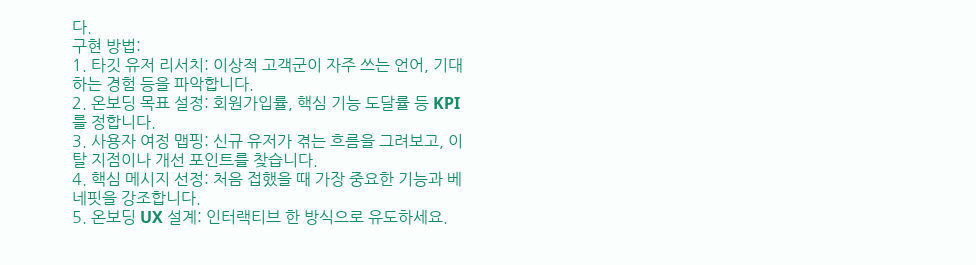다.
구현 방법:
1. 타깃 유저 리서치: 이상적 고객군이 자주 쓰는 언어, 기대하는 경험 등을 파악합니다.
2. 온보딩 목표 설정: 회원가입률, 핵심 기능 도달률 등 KPI를 정합니다.
3. 사용자 여정 맵핑: 신규 유저가 겪는 흐름을 그려보고, 이탈 지점이나 개선 포인트를 찾습니다.
4. 핵심 메시지 선정: 처음 접했을 때 가장 중요한 기능과 베네핏을 강조합니다.
5. 온보딩 UX 설계: 인터랙티브 한 방식으로 유도하세요.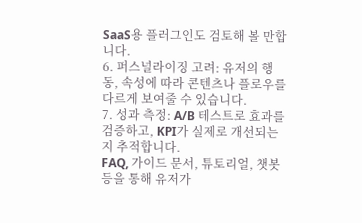SaaS용 플러그인도 검토해 볼 만합니다.
6. 퍼스널라이징 고려: 유저의 행동, 속성에 따라 콘텐츠나 플로우를 다르게 보여줄 수 있습니다.
7. 성과 측정: A/B 테스트로 효과를 검증하고, KPI가 실제로 개선되는지 추적합니다.
FAQ, 가이드 문서, 튜토리얼, 챗봇 등을 통해 유저가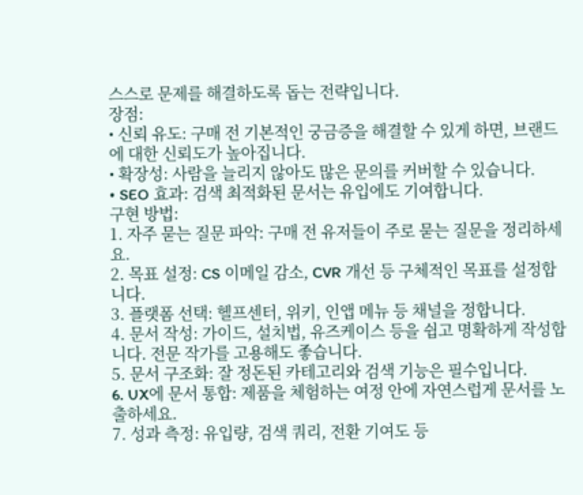스스로 문제를 해결하도록 돕는 전략입니다.
장점:
• 신뢰 유도: 구매 전 기본적인 궁금증을 해결할 수 있게 하면, 브랜드에 대한 신뢰도가 높아집니다.
• 확장성: 사람을 늘리지 않아도 많은 문의를 커버할 수 있습니다.
• SEO 효과: 검색 최적화된 문서는 유입에도 기여합니다.
구현 방법:
1. 자주 묻는 질문 파악: 구매 전 유저들이 주로 묻는 질문을 정리하세요.
2. 목표 설정: CS 이메일 감소, CVR 개선 등 구체적인 목표를 설정합니다.
3. 플랫폼 선택: 헬프센터, 위키, 인앱 메뉴 등 채널을 정합니다.
4. 문서 작성: 가이드, 설치법, 유즈케이스 등을 쉽고 명확하게 작성합니다. 전문 작가를 고용해도 좋습니다.
5. 문서 구조화: 잘 정돈된 카테고리와 검색 기능은 필수입니다.
6. UX에 문서 통합: 제품을 체험하는 여정 안에 자연스럽게 문서를 노출하세요.
7. 성과 측정: 유입량, 검색 쿼리, 전환 기여도 등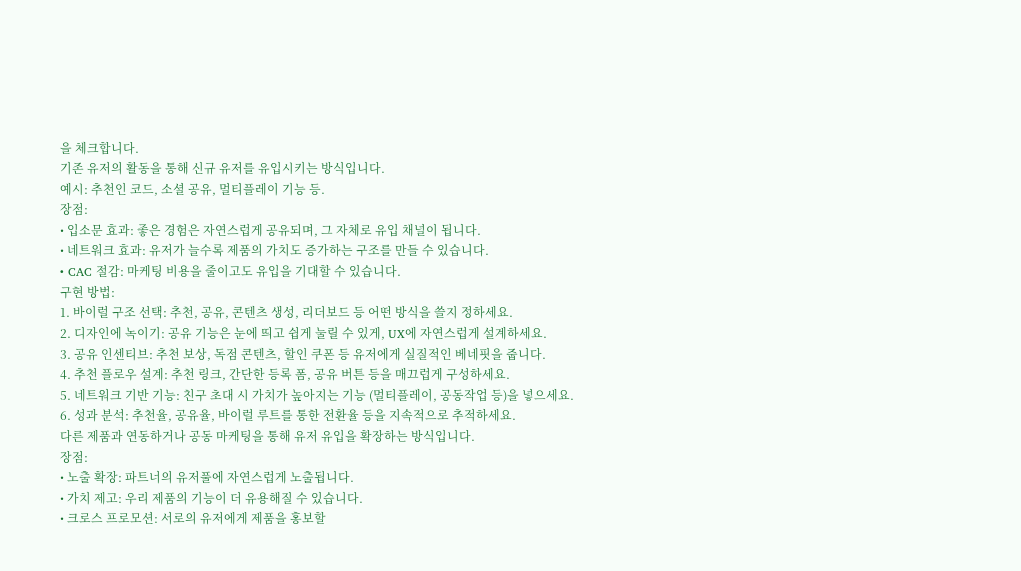을 체크합니다.
기존 유저의 활동을 통해 신규 유저를 유입시키는 방식입니다.
예시: 추천인 코드, 소셜 공유, 멀티플레이 기능 등.
장점:
• 입소문 효과: 좋은 경험은 자연스럽게 공유되며, 그 자체로 유입 채널이 됩니다.
• 네트워크 효과: 유저가 늘수록 제품의 가치도 증가하는 구조를 만들 수 있습니다.
• CAC 절감: 마케팅 비용을 줄이고도 유입을 기대할 수 있습니다.
구현 방법:
1. 바이럴 구조 선택: 추천, 공유, 콘텐츠 생성, 리더보드 등 어떤 방식을 쓸지 정하세요.
2. 디자인에 녹이기: 공유 기능은 눈에 띄고 쉽게 눌릴 수 있게, UX에 자연스럽게 설계하세요.
3. 공유 인센티브: 추천 보상, 독점 콘텐츠, 할인 쿠폰 등 유저에게 실질적인 베네핏을 줍니다.
4. 추천 플로우 설계: 추천 링크, 간단한 등록 폼, 공유 버튼 등을 매끄럽게 구성하세요.
5. 네트워크 기반 기능: 친구 초대 시 가치가 높아지는 기능 (멀티플레이, 공동작업 등)을 넣으세요.
6. 성과 분석: 추천율, 공유율, 바이럴 루트를 통한 전환율 등을 지속적으로 추적하세요.
다른 제품과 연동하거나 공동 마케팅을 통해 유저 유입을 확장하는 방식입니다.
장점:
• 노출 확장: 파트너의 유저풀에 자연스럽게 노출됩니다.
• 가치 제고: 우리 제품의 기능이 더 유용해질 수 있습니다.
• 크로스 프로모션: 서로의 유저에게 제품을 홍보할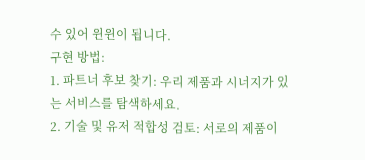수 있어 윈윈이 됩니다.
구현 방법:
1. 파트너 후보 찾기: 우리 제품과 시너지가 있는 서비스를 탐색하세요.
2. 기술 및 유저 적합성 검토: 서로의 제품이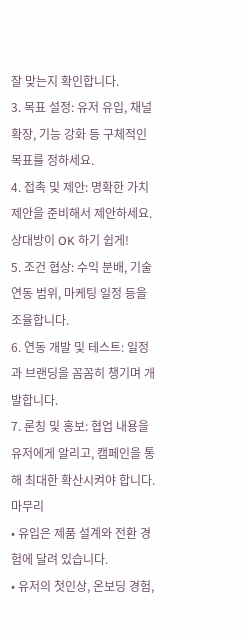잘 맞는지 확인합니다.
3. 목표 설정: 유저 유입, 채널 확장, 기능 강화 등 구체적인 목표를 정하세요.
4. 접촉 및 제안: 명확한 가치 제안을 준비해서 제안하세요. 상대방이 OK 하기 쉽게!
5. 조건 협상: 수익 분배, 기술 연동 범위, 마케팅 일정 등을 조율합니다.
6. 연동 개발 및 테스트: 일정과 브랜딩을 꼼꼼히 챙기며 개발합니다.
7. 론칭 및 홍보: 협업 내용을 유저에게 알리고, 캠페인을 통해 최대한 확산시켜야 합니다.
마무리
• 유입은 제품 설계와 전환 경험에 달려 있습니다.
• 유저의 첫인상, 온보딩 경험,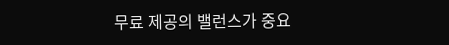무료 제공의 밸런스가 중요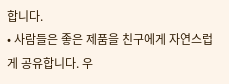합니다.
• 사람들은 좋은 제품을 친구에게 자연스럽게 공유합니다. 우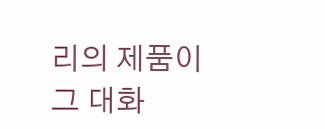리의 제품이 그 대화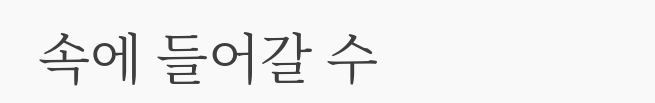속에 들어갈 수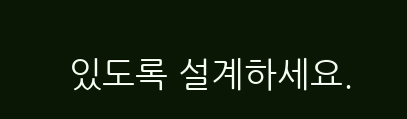있도록 설계하세요.